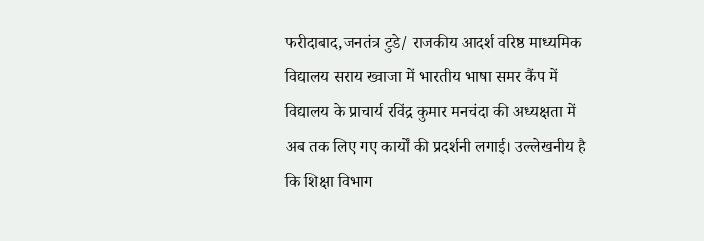फरीदाबाद,जनतंत्र टुडे/ राजकीय आदर्श वरिष्ठ माध्यमिक विद्यालय सराय ख्वाजा में भारतीय भाषा समर कैंप में विद्यालय के प्राचार्य रविंद्र कुमार मनचंदा की अध्यक्षता में अब तक लिए गए कार्यों की प्रदर्शनी लगाई। उल्लेखनीय है कि शिक्षा विभाग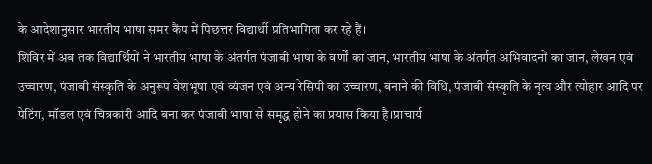के आदेशानुसार भारतीय भाषा समर कैंप में पिछत्तर विद्यार्थी प्रतिभागिता कर रहे हैं।
शिविर में अब तक विद्यार्थियों ने भारतीय भाषा के अंतर्गत पंजाबी भाषा के वर्णों का जान, भारतीय भाषा के अंतर्गत अभिवादनों का जान, लेखन एवं उच्चारण, पंजाबी संस्कृति के अनुरूप वेशभूषा एवं व्यंजन एवं अन्य रेसिपी का उच्चारण, बनाने की विधि, पंजाबी संस्कृति के नृत्य और त्योहार आदि पर पेटिंग, मॉडल एवं चित्रकारी आदि बना कर पंजाबी भाषा से समृद्ध होने का प्रयास किया है।प्राचार्य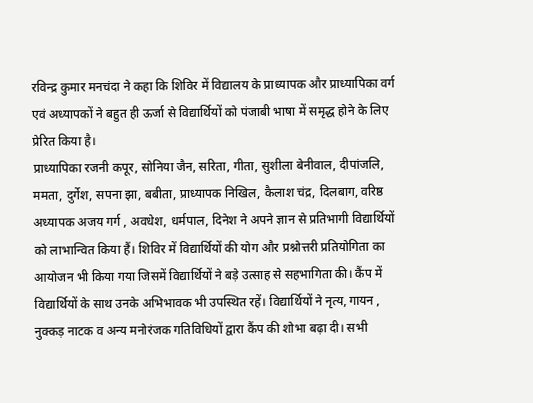रविन्द्र कुमार मनचंदा ने कहा कि शिविर में विद्यालय के प्राध्यापक और प्राध्यापिका वर्ग एवं अध्यापकों ने बहुत ही ऊर्जा से विद्यार्थियों को पंजाबी भाषा में समृद्ध होने के लिए प्रेरित किया है।
प्राध्यापिका रजनी कपूर, सोनिया जैन, सरिता, गीता, सुशीला बेनीवाल, दीपांजलि, ममता, दुर्गेश, सपना झा, बबीता, प्राध्यापक निखिल, कैलाश चंद्र, दिलबाग, वरिष्ठ अध्यापक अजय गर्ग , अवधेश, धर्मपाल, दिनेश ने अपने ज्ञान से प्रतिभागी विद्यार्थियों को लाभान्वित किया हैं। शिविर में विद्यार्थियों की योग और प्रश्नोत्तरी प्रतियोगिता का आयोजन भी किया गया जिसमें विद्यार्थियों ने बड़े उत्साह से सहभागिता की। कैंप में विद्यार्थियों के साथ उनके अभिभावक भी उपस्थित रहें। विद्यार्थियों ने नृत्य, गायन , नुक्कड़ नाटक व अन्य मनोरंजक गतिविधियों द्वारा कैंप की शोभा बढ़ा दी। सभी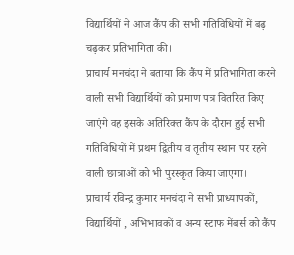विद्यार्थियों ने आज कैंप की सभी गतिविधियों में बढ़ चढ़कर प्रतिभागिता की।
प्राचार्य मनचंदा ने बताया कि कैंप में प्रतिभागिता करने वाली सभी विद्यार्थियों को प्रमाण पत्र वितरित किए जाएंगे वह इसके अतिरिक्त कैंप के दौरान हुई सभी गतिविधियों में प्रथम द्वितीय व तृतीय स्थान पर रहने वाली छात्राओं को भी पुरस्कृत किया जाएगा।
प्राचार्य रविन्द्र कुमार मनचंदा ने सभी प्राध्यापकों, विद्यार्थियों , अभिभावकों व अन्य स्टाफ मेंबर्स को कैंप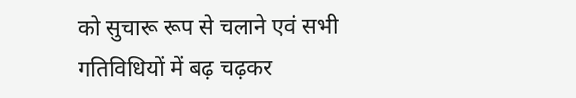को सुचारू रूप से चलाने एवं सभी गतिविधियों में बढ़ चढ़कर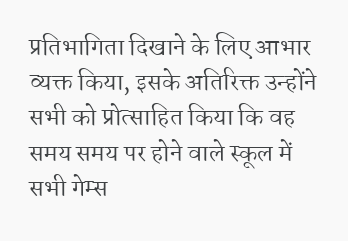प्रतिभागिता दिखाने के लिए आभार व्यक्त किया, इसके अतिरिक्त उन्होंने सभी को प्रोत्साहित किया कि वह समय समय पर होने वाले स्कूल में सभी गेम्स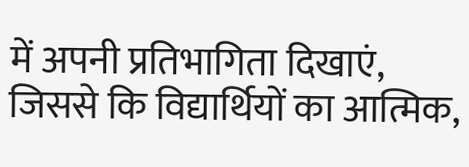में अपनी प्रतिभागिता दिखाएं, जिससे कि विद्यार्थियों का आत्मिक,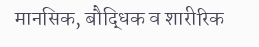मानसिक, बौद्धिक व शारीरिक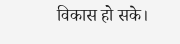विकास हो सके।